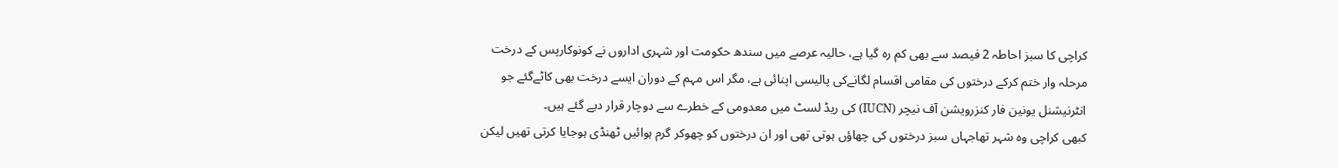کراچی کا سبز احاطہ 2 فیصد سے بھی کم رہ گیا ہے، حالیہ عرصے میں سندھ حکومت اور شہری اداروں نے کونوکارپس کے درخت مرحلہ وار ختم کرکے درختوں کی مقامی اقسام لگانےکی پالیسی اپنائی ہے، مگر اس مہم کے دوران ایسے درخت بھی کاٹےگئے جو انٹرنیشنل یونین فار کنزرویشن آف نیچر (IUCN) کی ریڈ لسٹ میں معدومی کے خطرے سے دوچار قرار دیے گئے ہیں۔
کبھی کراچی وہ شہر تھاجہاں سبز درختوں کی چھاؤں ہوتی تھی اور ان درختوں کو چھوکر گرم ہوائیں ٹھنڈی ہوجایا کرتی تھیں لیکن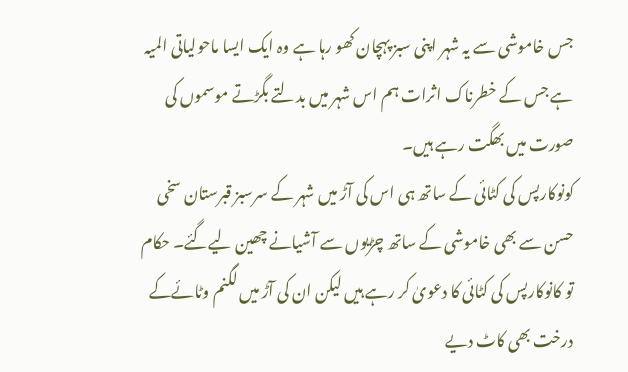جس خاموشی سے یہ شہر اپنی سبز پہچان کھو رہا ہے وہ ایک ایسا ماحولیاتی المیہ ہے جس کے خطرناک اثرات ہم اس شہر میں بدلتے بگڑتے موسموں کی صورت میں بھگت رہے ہیں۔
کونوکارپس کی کٹائی کے ساتھ ہی اس کی آڑ میں شہر کے سرسبز قبرستان سخی حسن سے بھی خاموشی کے ساتھ چڑیوں سے آشیانے چھین لیےگئے۔ حکام تو کانوکارپس کی کٹائی کا دعویٰ کر رہے ہیں لیکن ان کی آڑ میں لگنم وٹائےکے درخت بھی کاٹ دیے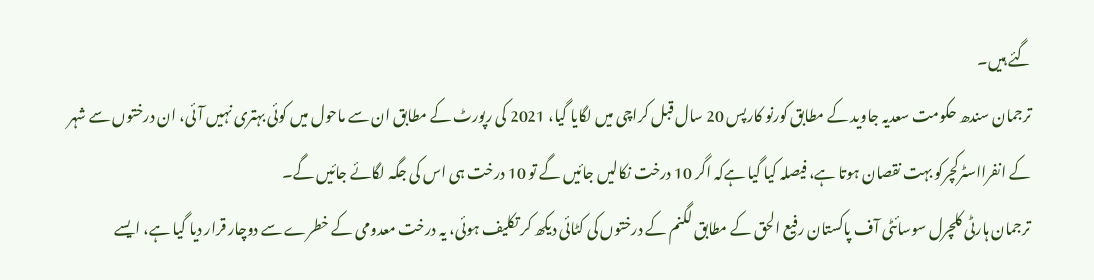گئے ہیں۔
ترجمان سندھ حکومت سعدیہ جاوید کے مطابق کورنو کارپس 20 سال قبل کراچی میں لگایا گیا، 2021 کی رپورٹ کے مطابق ان سے ماحول میں کوئی بہتری نہیں آئی، ان درختوں سے شہر کے انفرااسٹرکچرکو بہت نقصان ہوتا ہے، فیصلہ کیا گیا ہےکہ اگر 10 درخت نکالیں جائیں گے تو 10 درخت ہی اس کی جگہ لگائے جائیں گے۔
ترجمان ہارٹی کلچرل سوسائٹی آف پاکستان رفیع الحق کے مطابق لگنم کے درختوں کی کٹائی دیکھ کر تکلیف ہوئی، یہ درخت معدومی کے خطرے سے دوچار قرار دیا گیا ہے، ایسے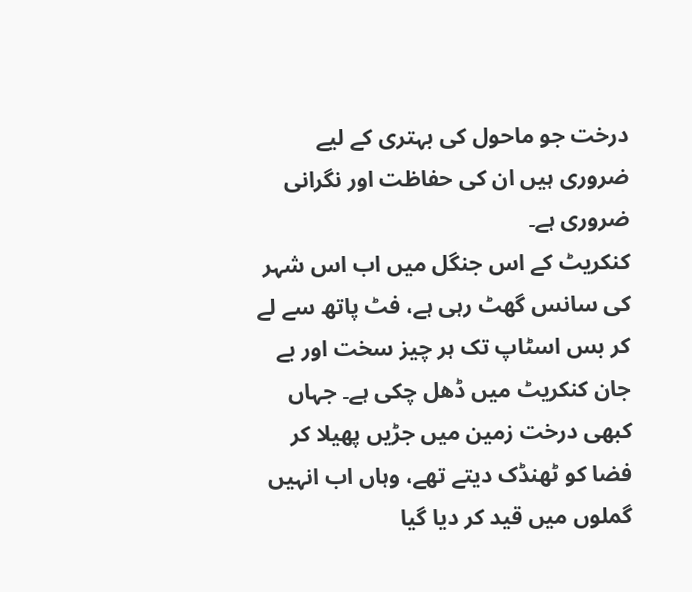درخت جو ماحول کی بہتری کے لیے ضروری ہیں ان کی حفاظت اور نگرانی ضروری ہے۔
کنکریٹ کے اس جنگل میں اب اس شہر کی سانس گھٹ رہی ہے، فٹ پاتھ سے لے کر بس اسٹاپ تک ہر چیز سخت اور بے جان کنکریٹ میں ڈھل چکی ہے۔ جہاں کبھی درخت زمین میں جڑیں پھیلا کر فضا کو ٹھنڈک دیتے تھے، وہاں اب انہیں گملوں میں قید کر دیا گیا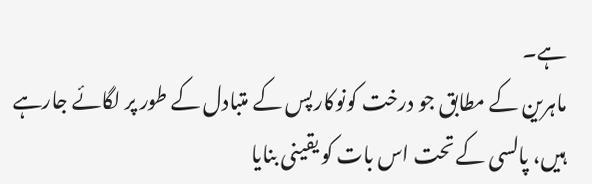ہے۔
ماہرین کے مطابق جو درخت کونوکارپس کے متبادل کے طور پر لگائے جارہے ہیں، پالسی کے تحت اس بات کو یقینی بنایا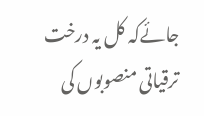جائےکہ کل یہ درخت ترقیاتی منصوبوں کی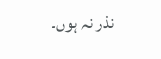نذر نہ ہوں۔